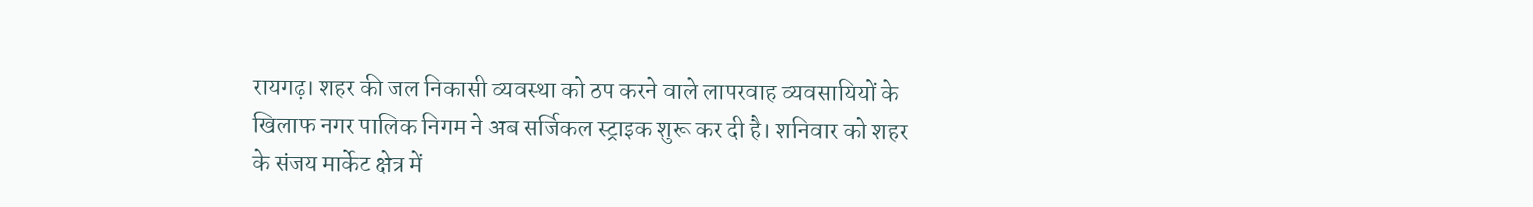रायगढ़। शहर की जल निकासी व्यवस्था को ठप करने वाले लापरवाह व्यवसायियों के खिलाफ नगर पालिक निगम ने अब सर्जिकल स्ट्राइक शुरू कर दी है। शनिवार को शहर के संजय मार्केट क्षेत्र में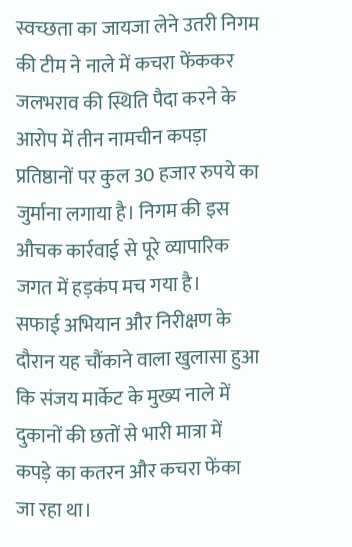स्वच्छता का जायजा लेने उतरी निगम की टीम ने नाले में कचरा फेंककर जलभराव की स्थिति पैदा करने के आरोप में तीन नामचीन कपड़ा प्रतिष्ठानों पर कुल 30 हजार रुपये का जुर्माना लगाया है। निगम की इस औचक कार्रवाई से पूरे व्यापारिक जगत में हड़कंप मच गया है।
सफाई अभियान और निरीक्षण के दौरान यह चौंकाने वाला खुलासा हुआ कि संजय मार्केट के मुख्य नाले में दुकानों की छतों से भारी मात्रा में कपड़े का कतरन और कचरा फेंका जा रहा था।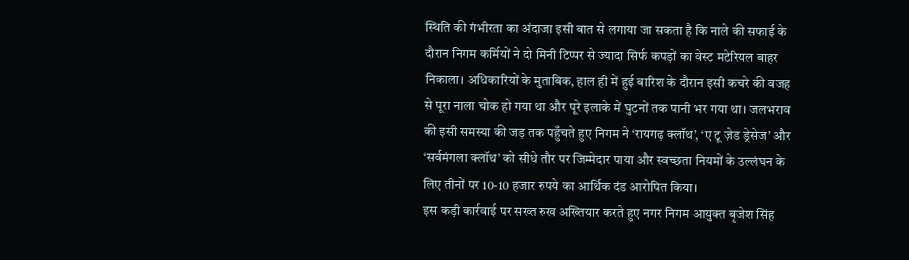स्थिति की गंभीरता का अंदाजा इसी बात से लगाया जा सकता है कि नाले की सफाई के दौरान निगम कर्मियों ने दो मिनी टिप्पर से ज्यादा सिर्फ कपड़ों का वेस्ट मटेरियल बाहर निकाला। अधिकारियों के मुताबिक, हाल ही में हुई बारिश के दौरान इसी कचरे की वजह से पूरा नाला चोक हो गया था और पूरे इलाके में घुटनों तक पानी भर गया था। जलभराव की इसी समस्या की जड़ तक पहुँचते हुए निगम ने ‘रायगढ़ क्लॉथ’, ‘ए टू ज़ेड ड्रेसेज’ और ‘सर्वमंगला क्लॉथ’ को सीधे तौर पर जिम्मेदार पाया और स्वच्छता नियमों के उल्लंघन के लिए तीनों पर 10-10 हजार रुपये का आर्थिक दंड आरोपित किया।
इस कड़ी कार्रवाई पर सख्त रुख अख्तियार करते हुए नगर निगम आयुक्त बृजेश सिंह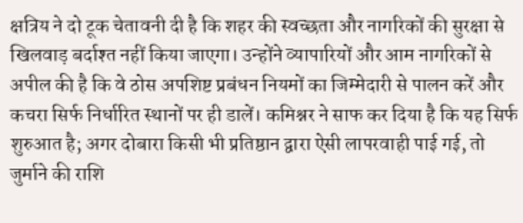क्षत्रिय ने दो टूक चेतावनी दी है कि शहर की स्वच्छता और नागरिकों की सुरक्षा से खिलवाड़ बर्दाश्त नहीं किया जाएगा। उन्होंने व्यापारियों और आम नागरिकों से अपील की है कि वे ठोस अपशिष्ट प्रबंधन नियमों का जिम्मेदारी से पालन करें और कचरा सिर्फ निर्धारित स्थानों पर ही डालें। कमिश्नर ने साफ कर दिया है कि यह सिर्फ शुरुआत है; अगर दोबारा किसी भी प्रतिष्ठान द्वारा ऐसी लापरवाही पाई गई, तो जुर्माने की राशि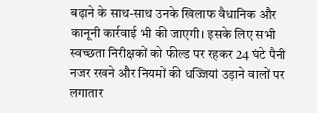बढ़ाने के साथ-साथ उनके खिलाफ वैधानिक और कानूनी कार्रवाई भी की जाएगी। इसके लिए सभी स्वच्छता निरीक्षकों को फील्ड पर रहकर 24 घंटे पैनी नजर रखने और नियमों की धज्जियां उड़ाने वालों पर लगातार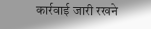कार्रवाई जारी रखने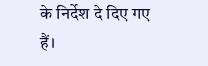के निर्देश दे दिए गए हैं।